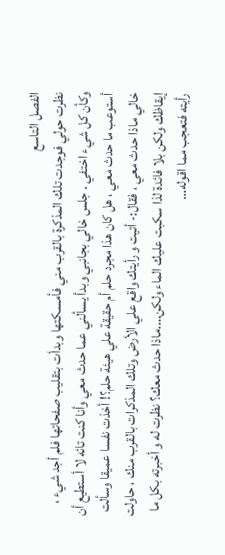الفصل التاسع
نظرت حولي فوجدت تلك المذكرة بالقرب مني فأمسكتها وبدأت بتقليب صفحاتها فلم أجد شيء ، وكأن كل شيء اختفي . جلس خالي بجانبي وبدأ يسألني عما حدث معي وأنا كنت تائه لا أستطيع أن أستوعب ما حدث معي ، هل كان هذا مجرد حلم أم حقيقة علي هيئة حلم؟! أخذت نفسا عميقا وسألت خالي ماذا حدث معي ، فقال:- أتيت و رأيتك واقع علي الأرض وتلك المذكرات بالقرب منك ، حاولت إيقاظك ولكن بلا فائدة لذا سكبت عليك الماء ولكن….ماذا حدث معك؟ نظرت له و أخبرته بكل ما رأيته فتعجب مما اقوله…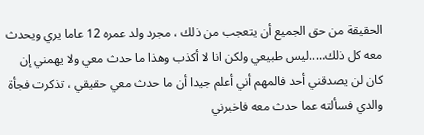الحقيقة من حق الجميع أن يتعجب من ذلك ، مجرد ولد عمره 12 عاما يري ويحدث معه كل ذلك…..ليس طبيعي ولكن انا لا أكذب وهذا ما حدث معي ولا يهمني إن كان لن يصدقني أحد فالمهم أني أعلم جيدا أن ما حدث معي حقيقي ، تذكرت فجأة والدي فسألته عما حدث معه فاخبرني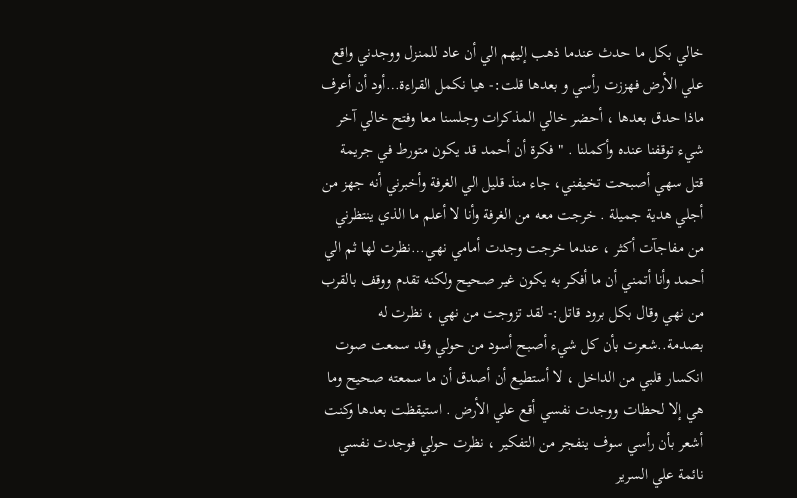خالي بكل ما حدث عندما ذهب إليهم الي أن عاد للمنزل ووجدني واقع علي الأرض فهززت رأسي و بعدها قلت:- هيا نكمل القراءة…أود أن أعرف ماذا حدق بعدها ، أحضر خالي المذكرات وجلسنا معا وفتح خالي آخر شيء توقفنا عنده وأكملنا . " فكرة أن أحمد قد يكون متورط في جريمة قتل سهي أصبحت تخيفني، جاء منذ قليل الي الغرفة وأخبرني أنه جهز من أجلي هدية جميلة . خرجت معه من الغرفة وأنا لا أعلم ما الذي ينتظرني من مفاجآت أكثر ، عندما خرجت وجدت أمامي نهي…نظرت لها ثم الي أحمد وأنا أتمني أن ما أفكر به يكون غير صحيح ولكنه تقدم ووقف بالقرب من نهي وقال بكل برود قاتل:- لقد تزوجت من نهي ، نظرت له بصدمة..شعرت بأن كل شيء أصبح أسود من حولي وقد سمعت صوت انكسار قلبي من الداخل ، لا أستطيع أن أصدق أن ما سمعته صحيح وما هي إلا لحظات ووجدت نفسي أقع علي الأرض . استيقظت بعدها وكنت أشعر بأن رأسي سوف ينفجر من التفكير ، نظرت حولي فوجدت نفسي نائمة علي السرير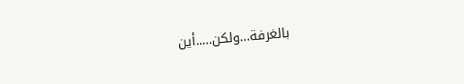بالغرفة…ولكن…..أين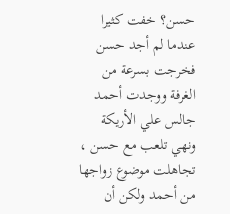حسن؟ خفت كثيرا عندما لم أجد حسن فخرجت بسرعة من الغرفة ووجدت أحمد جالس علي الأريكة ونهي تلعب مع حسن ، تجاهلت موضوع زواجها من أحمد ولكن أن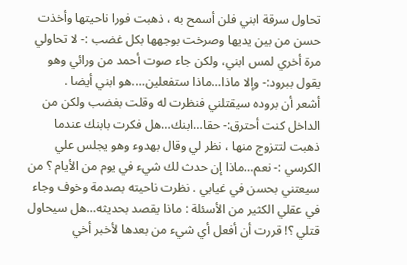تحاول سرقة ابني فلن أسمح به ، ذهبت فورا ناحيتها وأخذت حسن من بين يديها وصرخت بوجهها بكل غضب :- لا تحاولي مرة أخري لمس ابني، ولكن جاء صوت أحمد من ورائي وهو يقول ببرود:- وإلا ماذا…ماذا ستفعلين….هو ابني أيضا .
أشعر أن بروده سيقتلني فنظرت له وقلت بغضب ولكن من الداخل كنت أحترق:- حقا…ابنك…هل فكرت بابنك عندما ذهبت لتتزوج منها ، نظر لي وقال بهدوء وهو يجلس علي الكرسي :- نعم…ماذا إن حدث لك شيء في يوم من الأيام ؟ من سيعتني بحسن في غيابي . نظرت ناحيته بصدمة وخوف وجاء في عقلي الكثير من الأسئلة : ماذا يقصد بحديثه…هل سيحاول قتلي ؟! قررت أن أفعل أي شيء من بعدها لأخبر أخي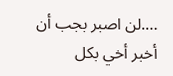….لن اصبر بجب أن أخبر أخي بكل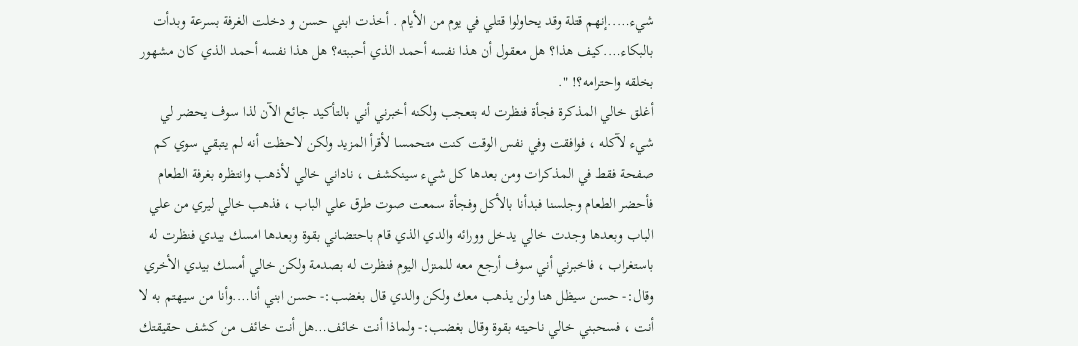شيء…..إنهم قتلة وقد يحاولوا قتلي في يوم من الأيام . أخذت ابني حسن و دخلت الغرفة بسرعة وبدأت بالبكاء….كيف هذا؟ هل معقول أن هذا نفسه أحمد الذي أحببته؟ هل هذا نفسه أحمد الذي كان مشهور بخلقه واحترامه؟! ".
أغلق خالي المذكرة فجأة فنظرت له بتعجب ولكنه أخبرني أني بالتأكيد جائع الآن لذا سوف يحضر لي شيء لآكله ، فوافقت وفي نفس الوقت كنت متحمسا لأقرأ المزيد ولكن لاحظت أنه لم يتبقي سوي كم صفحة فقط في المذكرات ومن بعدها كل شيء سينكشف ، ناداني خالي لأذهب وانتظره بغرفة الطعام فأحضر الطعام وجلسنا فبدأنا بالأكل وفجأة سمعت صوت طرق علي الباب ، فذهب خالي ليري من علي الباب وبعدها وجدت خالي يدخل وورائه والدي الذي قام باحتضاني بقوة وبعدها امسك بيدي فنظرت له باستغراب ، فاخبرني أني سوف أرجع معه للمنزل اليوم فنظرت له بصدمة ولكن خالي أمسك بيدي الأخري وقال:- حسن سيظل هنا ولن يذهب معك ولكن والدي قال بغضب:- حسن ابني أنا….وأنا من سيهتم به لا أنت ، فسحبني خالي ناحيته بقوة وقال بغضب:- ولماذا أنت خائف…هل أنت خائف من كشف حقيقتك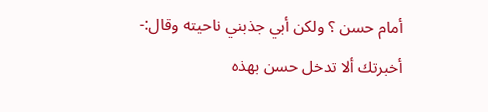أمام حسن ؟ ولكن أبي جذبني ناحيته وقال:- أخبرتك ألا تدخل حسن بهذه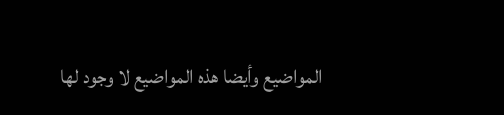المواضيع وأيضا هذه المواضيع لا وجود لها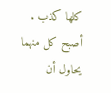كلها كذب .
أصبح كل منهما يحاول أن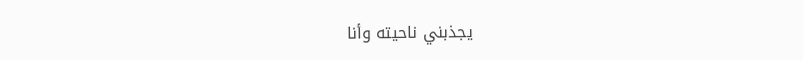يجذبني ناحيته وأنا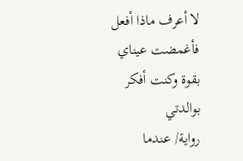لا أعرف ماذا أفعل فأغمضت عيناي بقوة وكنت أفكر بوالدتي
رواية/ عندما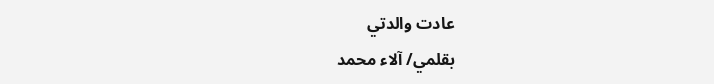عادت والدتي
بقلمي/ آلاء محمد